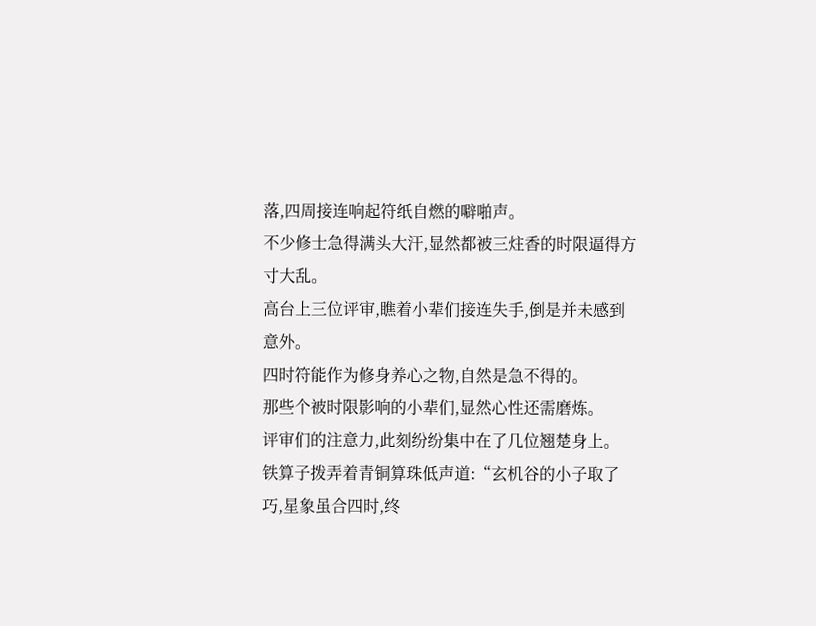落,四周接连响起符纸自燃的噼啪声。
不少修士急得满头大汗,显然都被三炷香的时限逼得方寸大乱。
高台上三位评审,瞧着小辈们接连失手,倒是并未感到意外。
四时符能作为修身养心之物,自然是急不得的。
那些个被时限影响的小辈们,显然心性还需磨炼。
评审们的注意力,此刻纷纷集中在了几位翘楚身上。
铁算子拨弄着青铜算珠低声道:“玄机谷的小子取了巧,星象虽合四时,终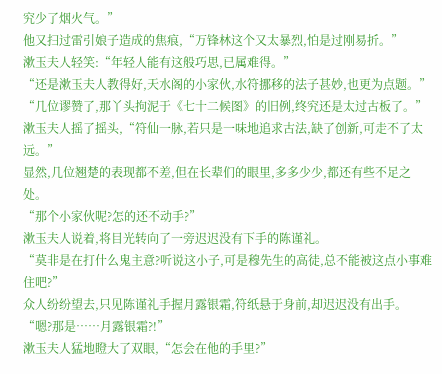究少了烟火气。”
他又扫过雷引娘子造成的焦痕,“万锋林这个又太暴烈,怕是过刚易折。”
漱玉夫人轻笑:“年轻人能有这般巧思,已属难得。”
“还是漱玉夫人教得好,天水阁的小家伙,水符挪移的法子甚妙,也更为点题。”
“几位谬赞了,那丫头拘泥于《七十二候图》的旧例,终究还是太过古板了。”
漱玉夫人摇了摇头,“符仙一脉,若只是一味地追求古法,缺了创新,可走不了太远。”
显然,几位翘楚的表现都不差,但在长辈们的眼里,多多少少,都还有些不足之处。
“那个小家伙呢?怎的还不动手?”
漱玉夫人说着,将目光转向了一旁迟迟没有下手的陈谨礼。
“莫非是在打什么鬼主意?听说这小子,可是穆先生的高徒,总不能被这点小事难住吧?”
众人纷纷望去,只见陈谨礼手握月露银霜,符纸悬于身前,却迟迟没有出手。
“嗯?那是……月露银霜?!”
漱玉夫人猛地瞪大了双眼,“怎会在他的手里?”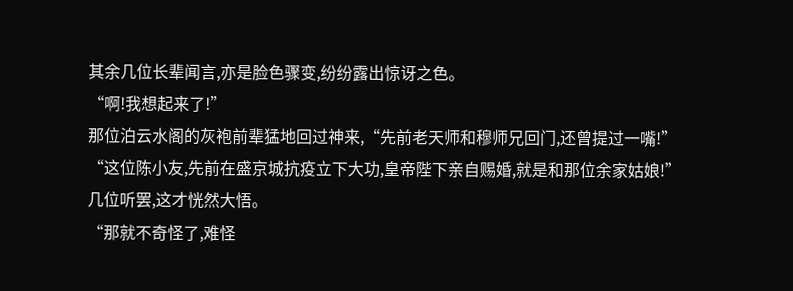其余几位长辈闻言,亦是脸色骤变,纷纷露出惊讶之色。
“啊!我想起来了!”
那位泊云水阁的灰袍前辈猛地回过神来,“先前老天师和穆师兄回门,还曾提过一嘴!”
“这位陈小友,先前在盛京城抗疫立下大功,皇帝陛下亲自赐婚,就是和那位余家姑娘!”
几位听罢,这才恍然大悟。
“那就不奇怪了,难怪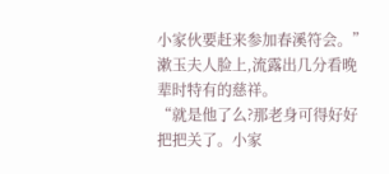小家伙要赶来参加春溪符会。”
漱玉夫人脸上,流露出几分看晚辈时特有的慈祥。
“就是他了么?那老身可得好好把把关了。小家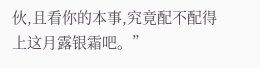伙,且看你的本事,究竟配不配得上这月露银霜吧。”